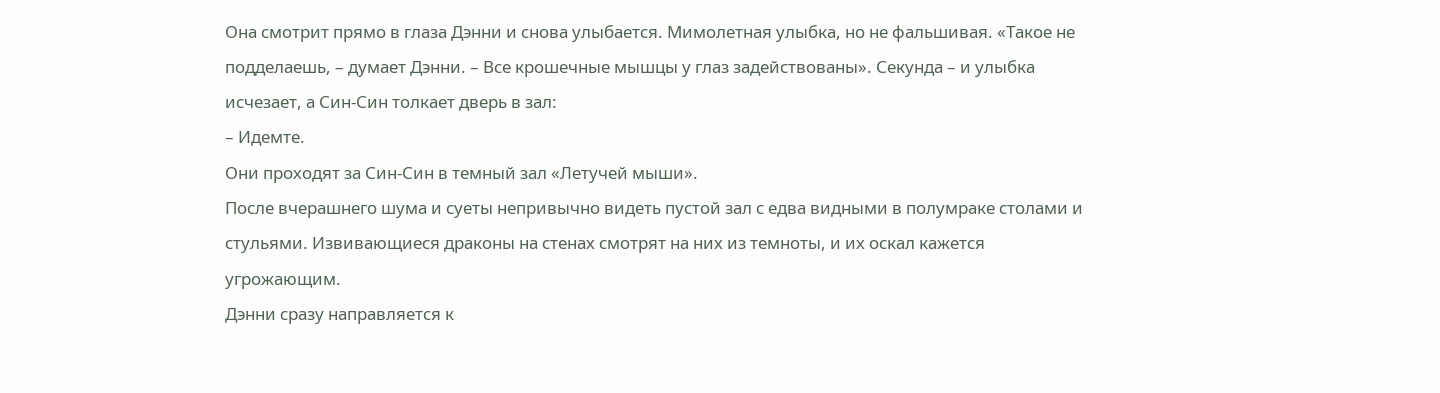Она смотрит прямо в глаза Дэнни и снова улыбается. Мимолетная улыбка, но не фальшивая. «Такое не подделаешь, – думает Дэнни. – Все крошечные мышцы у глаз задействованы». Секунда – и улыбка исчезает, а Син-Син толкает дверь в зал:
– Идемте.
Они проходят за Син-Син в темный зал «Летучей мыши».
После вчерашнего шума и суеты непривычно видеть пустой зал с едва видными в полумраке столами и стульями. Извивающиеся драконы на стенах смотрят на них из темноты, и их оскал кажется угрожающим.
Дэнни сразу направляется к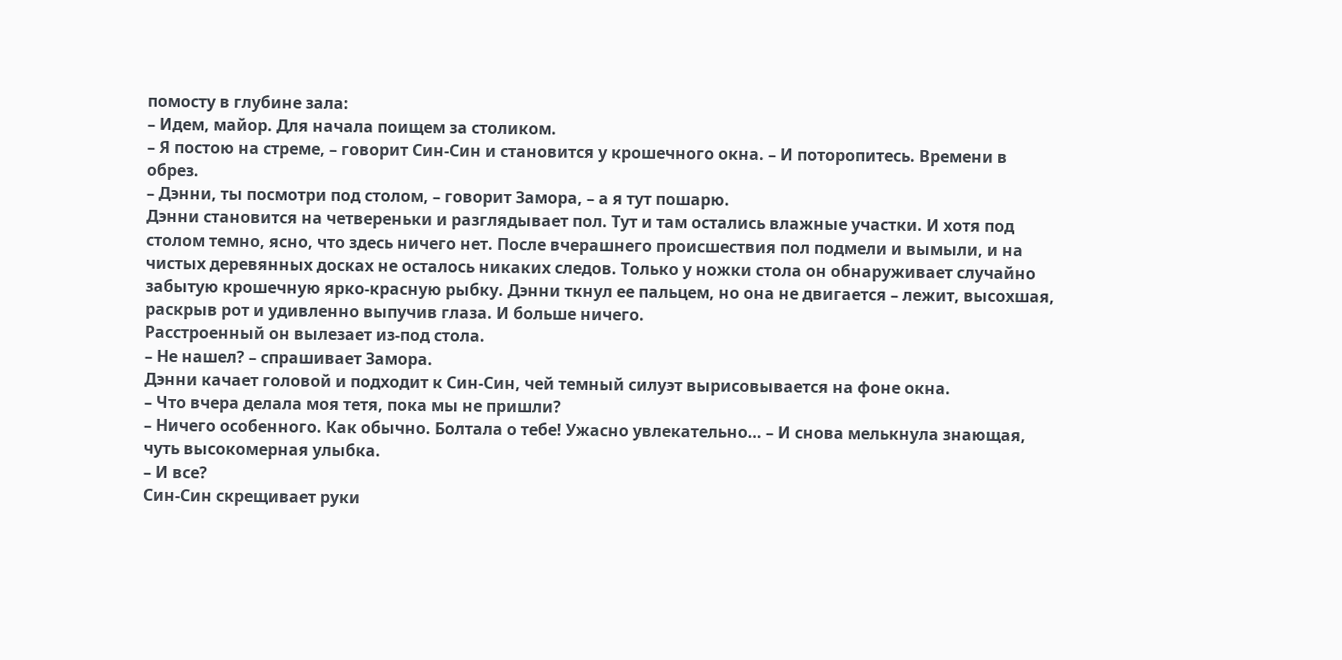помосту в глубине зала:
– Идем, майор. Для начала поищем за столиком.
– Я постою на стреме, – говорит Син-Син и становится у крошечного окна. – И поторопитесь. Времени в обрез.
– Дэнни, ты посмотри под столом, – говорит Замора, – а я тут пошарю.
Дэнни становится на четвереньки и разглядывает пол. Тут и там остались влажные участки. И хотя под столом темно, ясно, что здесь ничего нет. После вчерашнего происшествия пол подмели и вымыли, и на чистых деревянных досках не осталось никаких следов. Только у ножки стола он обнаруживает случайно забытую крошечную ярко-красную рыбку. Дэнни ткнул ее пальцем, но она не двигается – лежит, высохшая, раскрыв рот и удивленно выпучив глаза. И больше ничего.
Расстроенный он вылезает из-под стола.
– Не нашел? – спрашивает Замора.
Дэнни качает головой и подходит к Син-Син, чей темный силуэт вырисовывается на фоне окна.
– Что вчера делала моя тетя, пока мы не пришли?
– Ничего особенного. Как обычно. Болтала о тебе! Ужасно увлекательно… – И снова мелькнула знающая, чуть высокомерная улыбка.
– И все?
Син-Син скрещивает руки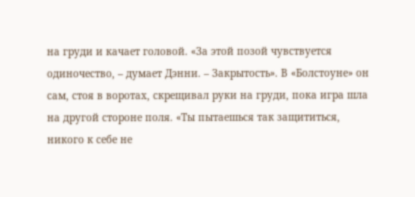на груди и качает головой. «За этой позой чувствуется одиночество, – думает Дэнни. – Закрытость». В «Болстоуне» он сам, стоя в воротах, скрещивал руки на груди, пока игра шла на другой стороне поля. «Ты пытаешься так защититься, никого к себе не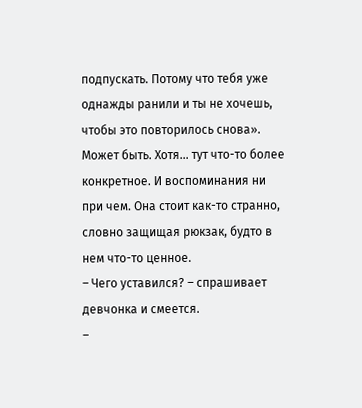подпускать. Потому что тебя уже однажды ранили и ты не хочешь, чтобы это повторилось снова». Может быть. Хотя… тут что-то более конкретное. И воспоминания ни при чем. Она стоит как-то странно, словно защищая рюкзак, будто в нем что-то ценное.
– Чего уставился? – спрашивает девчонка и смеется.
–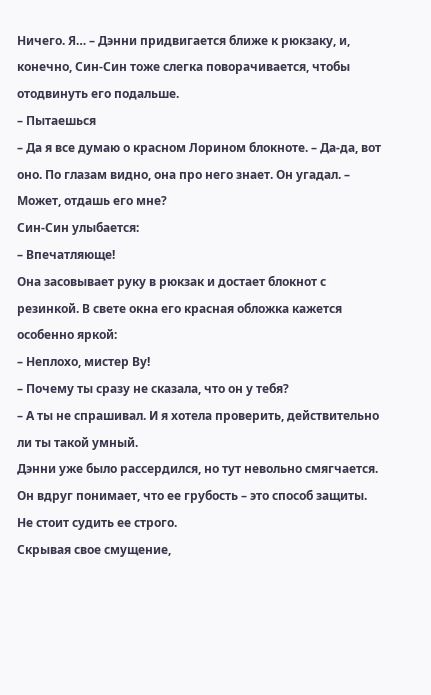Ничего. Я… – Дэнни придвигается ближе к рюкзаку, и, конечно, Син-Син тоже слегка поворачивается, чтобы отодвинуть его подальше.
– Пытаешься
– Да я все думаю о красном Лорином блокноте. – Да-да, вот оно. По глазам видно, она про него знает. Он угадал. – Может, отдашь его мне?
Син-Син улыбается:
– Впечатляюще!
Она засовывает руку в рюкзак и достает блокнот с резинкой. В свете окна его красная обложка кажется особенно яркой:
– Неплохо, мистер Ву!
– Почему ты сразу не сказала, что он у тебя?
– А ты не спрашивал. И я хотела проверить, действительно ли ты такой умный.
Дэнни уже было рассердился, но тут невольно смягчается. Он вдруг понимает, что ее грубость – это способ защиты. Не стоит судить ее строго.
Скрывая свое смущение,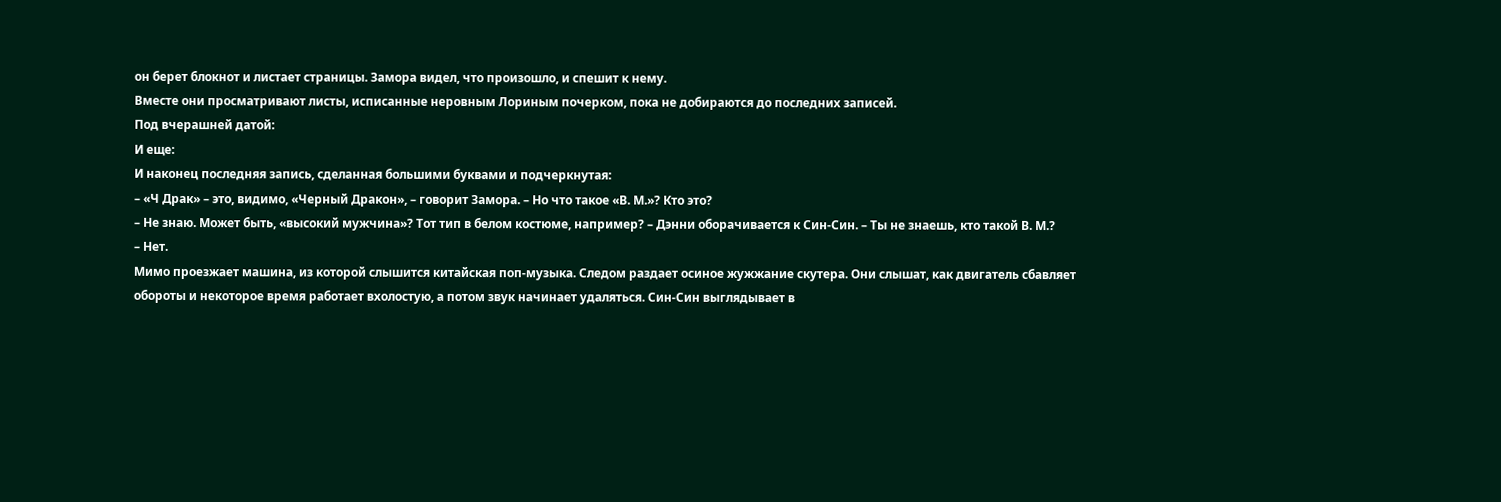он берет блокнот и листает страницы. Замора видел, что произошло, и спешит к нему.
Вместе они просматривают листы, исписанные неровным Лориным почерком, пока не добираются до последних записей.
Под вчерашней датой:
И еще:
И наконец последняя запись, сделанная большими буквами и подчеркнутая:
– «Ч Драк» – это, видимо, «Черный Дракон», – говорит Замора. – Но что такое «В. М.»? Кто это?
– Не знаю. Может быть, «высокий мужчина»? Тот тип в белом костюме, например? – Дэнни оборачивается к Син-Син. – Ты не знаешь, кто такой В. М.?
– Нет.
Мимо проезжает машина, из которой слышится китайская поп-музыка. Следом раздает осиное жужжание скутера. Они слышат, как двигатель сбавляет обороты и некоторое время работает вхолостую, а потом звук начинает удаляться. Син-Син выглядывает в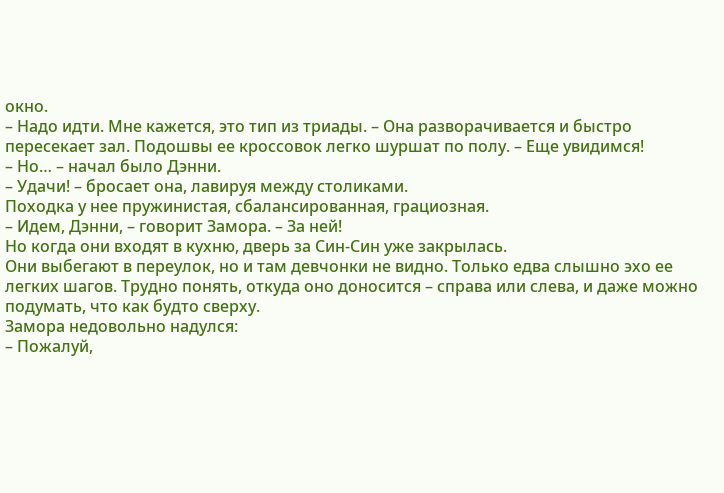окно.
– Надо идти. Мне кажется, это тип из триады. – Она разворачивается и быстро пересекает зал. Подошвы ее кроссовок легко шуршат по полу. – Еще увидимся!
– Но… – начал было Дэнни.
– Удачи! – бросает она, лавируя между столиками.
Походка у нее пружинистая, сбалансированная, грациозная.
– Идем, Дэнни, – говорит Замора. – За ней!
Но когда они входят в кухню, дверь за Син-Син уже закрылась.
Они выбегают в переулок, но и там девчонки не видно. Только едва слышно эхо ее легких шагов. Трудно понять, откуда оно доносится – справа или слева, и даже можно подумать, что как будто сверху.
Замора недовольно надулся:
– Пожалуй,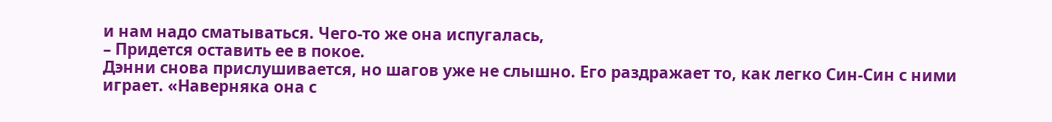и нам надо сматываться. Чего-то же она испугалась,
– Придется оставить ее в покое.
Дэнни снова прислушивается, но шагов уже не слышно. Его раздражает то, как легко Син-Син с ними играет. «Наверняка она с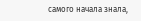самого начала знала,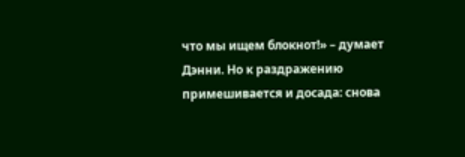что мы ищем блокнот!» – думает Дэнни. Но к раздражению примешивается и досада: снова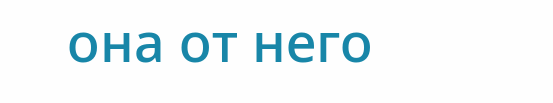она от него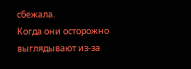сбежала.
Когда они осторожно выглядывают из-за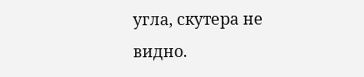угла, скутера не видно.